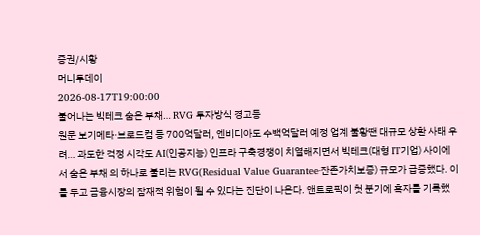증권/시황
머니투데이
2026-08-17T19:00:00
불어나는 빅테크 숨은 부채… RVG 투자방식 경고등
원문 보기메타·브로드컴 등 700억달러, 엔비디아도 수백억달러 예정 업계 불황땐 대규모 상환 사태 우려… 과도한 걱정 시각도 AI(인공지능) 인프라 구축경쟁이 치열해지면서 빅테크(대형 IT기업) 사이에서 숨은 부채 의 하나로 불리는 RVG(Residual Value Guarantee·잔존가치보증) 규모가 급증했다. 이를 두고 금융시장의 잠재적 위험이 될 수 있다는 진단이 나온다. 앤트로픽이 첫 분기에 흑자를 기록했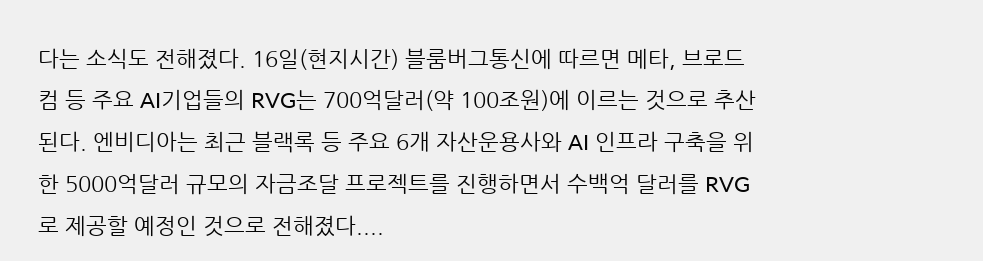다는 소식도 전해졌다. 16일(현지시간) 블룸버그통신에 따르면 메타, 브로드컴 등 주요 AI기업들의 RVG는 700억달러(약 100조원)에 이르는 것으로 추산된다. 엔비디아는 최근 블랙록 등 주요 6개 자산운용사와 AI 인프라 구축을 위한 5000억달러 규모의 자금조달 프로젝트를 진행하면서 수백억 달러를 RVG로 제공할 예정인 것으로 전해졌다....